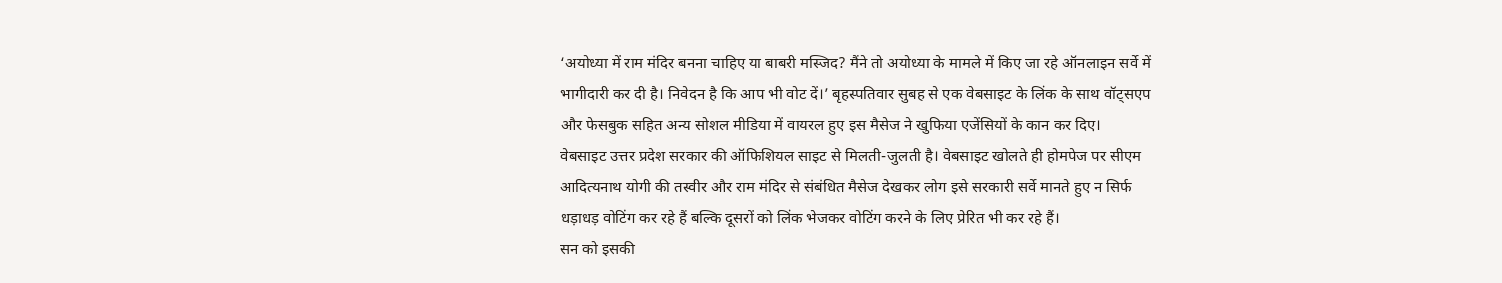‘अयोध्या में राम मंदिर बनना चाहिए या बाबरी मस्जिद? मैंने तो अयोध्या के मामले में किए जा रहे ऑनलाइन सर्वे में भागीदारी कर दी है। निवेदन है कि आप भी वोट दें।’ बृहस्पतिवार सुबह से एक वेबसाइट के लिंक के साथ वॉट्सएप और फेसबुक सहित अन्य सोशल मीडिया में वायरल हुए इस मैसेज ने खुफिया एजेंसियों के कान कर दिए।
वेबसाइट उत्तर प्रदेश सरकार की ऑफिशियल साइट से मिलती-जुलती है। वेबसाइट खोलते ही होमपेज पर सीएम आदित्यनाथ योगी की तस्वीर और राम मंदिर से संबंधित मैसेज देखकर लोग इसे सरकारी सर्वे मानते हुए न सिर्फ धड़ाधड़ वोटिंग कर रहे हैं बल्कि दूसरों को लिंक भेजकर वोटिंग करने के लिए प्रेरित भी कर रहे हैं।
सन को इसकी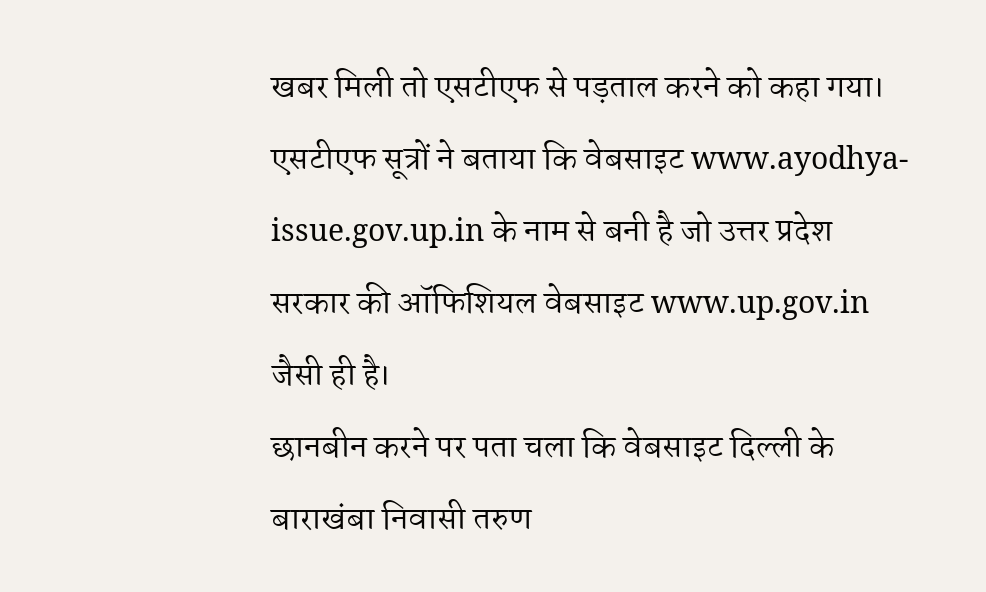खबर मिली तो एसटीएफ से पड़ताल करने को कहा गया। एसटीएफ सूत्रों ने बताया कि वेबसाइट www.ayodhya-issue.gov.up.in के नाम से बनी है जो उत्तर प्रदेश सरकार की ऑफिशियल वेबसाइट www.up.gov.in जैसी ही है।
छानबीन करने पर पता चला कि वेबसाइट दिल्ली के बाराखंबा निवासी तरुण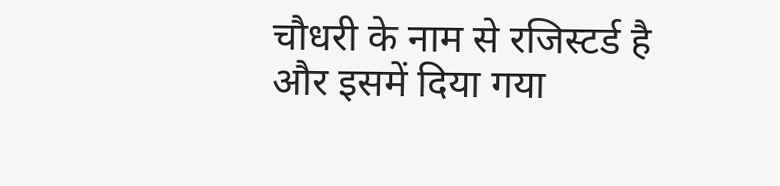चौधरी के नाम से रजिस्टर्ड है और इसमें दिया गया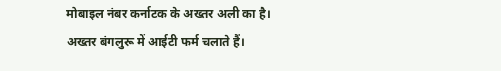मोबाइल नंबर कर्नाटक के अख्तर अली का है। अख्तर बंगलुरू में आईटी फर्म चलाते हैं।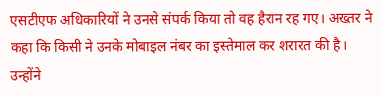एसटीएफ अधिकारियों ने उनसे संपर्क किया तो वह हैरान रह गए। अख्तर ने कहा कि किसी ने उनके मोबाइल नंबर का इस्तेमाल कर शरारत की है। उन्होंने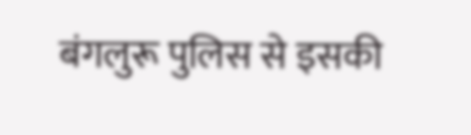बंगलुरू पुलिस से इसकी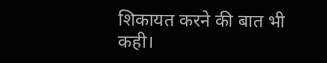शिकायत करने की बात भी कही।